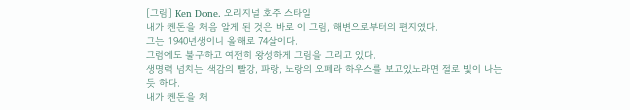[그림] Ken Done. 오리지널 호주 스타일
내가 켄돈을 처음 알게 된 것은 바로 이 그림, 해변으로부터의 편지였다.
그는 1940년생이니 올해로 74살이다.
그럼에도 불구하고 여전히 왕성하게 그림을 그리고 있다.
생명력 넘치는 색감의 빨강, 파랑, 노랑의 오페라 하우스를 보고있노라면 절로 빛이 나는 듯 하다.
내가 켄돈을 처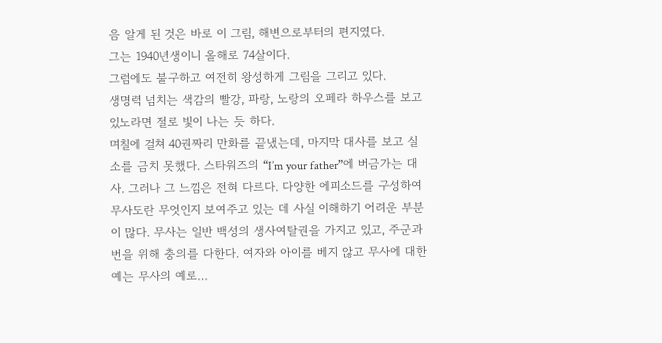음 알게 된 것은 바로 이 그림, 해변으로부터의 편지였다.
그는 1940년생이니 올해로 74살이다.
그럼에도 불구하고 여전히 왕성하게 그림을 그리고 있다.
생명력 넘치는 색감의 빨강, 파랑, 노랑의 오페라 하우스를 보고있노라면 절로 빛이 나는 듯 하다.
며칠에 걸쳐 40권짜리 만화를 끝냈는데, 마지막 대사를 보고 실소를 금치 못했다. 스타워즈의 “I’m your father”에 버금가는 대사. 그러나 그 느낌은 전혀 다르다. 다양한 에피소드를 구성하여 무사도란 무엇인지 보여주고 있는 데 사실 이해하기 어려운 부분이 많다. 무사는 일반 백성의 생사여탈권을 가지고 있고, 주군과 번을 위해 충의를 다한다. 여자와 아이를 베지 않고 무사에 대한 예는 무사의 예로…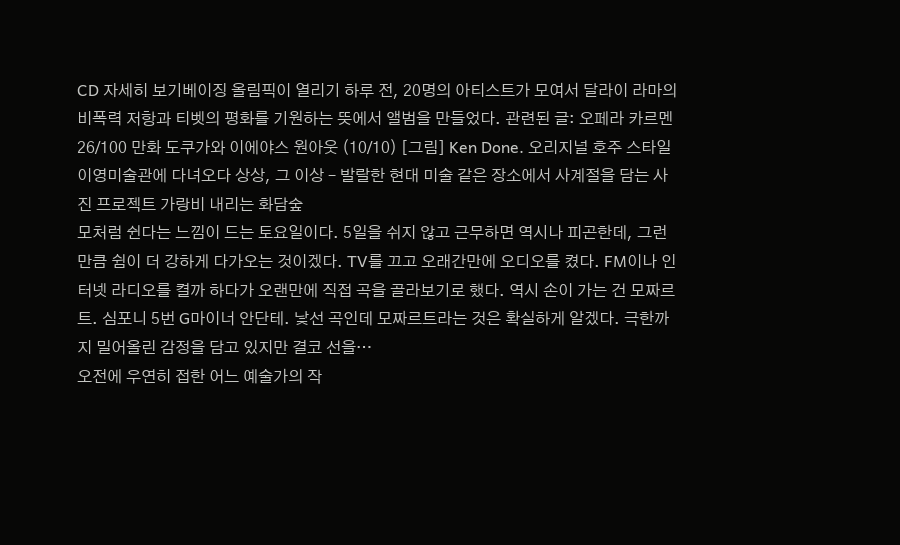CD 자세히 보기베이징 올림픽이 열리기 하루 전, 20명의 아티스트가 모여서 달라이 라마의 비폭력 저항과 티벳의 평화를 기원하는 뜻에서 앨범을 만들었다. 관련된 글: 오페라 카르멘 26/100 만화 도쿠가와 이에야스 원아웃 (10/10) [그림] Ken Done. 오리지널 호주 스타일 이영미술관에 다녀오다 상상, 그 이상 – 발랄한 현대 미술 같은 장소에서 사계절을 담는 사진 프로젝트 가랑비 내리는 화담숲
모처럼 쉰다는 느낌이 드는 토요일이다. 5일을 쉬지 않고 근무하면 역시나 피곤한데, 그런 만큼 쉼이 더 강하게 다가오는 것이겠다. TV를 끄고 오래간만에 오디오를 켰다. FM이나 인터넷 라디오를 켤까 하다가 오랜만에 직접 곡을 골라보기로 했다. 역시 손이 가는 건 모짜르트. 심포니 5번 G마이너 안단테. 낯선 곡인데 모짜르트라는 것은 확실하게 알겠다. 극한까지 밀어올린 감정을 담고 있지만 결코 선을…
오전에 우연히 접한 어느 예술가의 작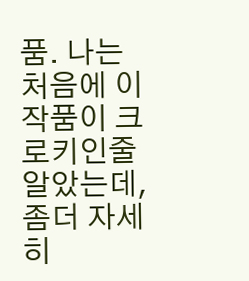품. 나는 처음에 이 작품이 크로키인줄 알았는데, 좀더 자세히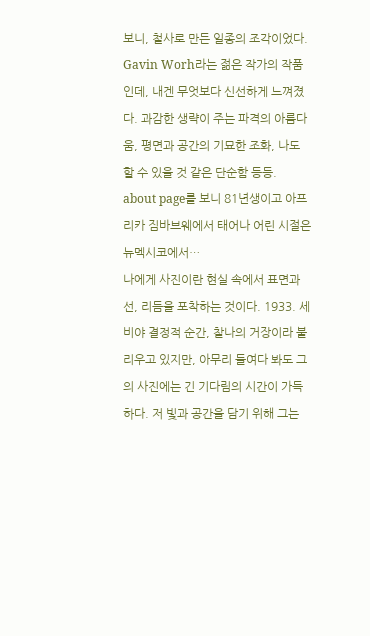보니, 철사로 만든 일종의 조각이었다. Gavin Worh라는 젊은 작가의 작품인데, 내겐 무엇보다 신선하게 느껴졌다. 과감한 생략이 주는 파격의 아름다움, 평면과 공간의 기묘한 조화, 나도 할 수 있을 것 같은 단순함 등등. about page를 보니 81년생이고 아프리카 짐바브웨에서 태어나 어린 시절은 뉴멕시코에서…
나에게 사진이란 현실 속에서 표면과 선, 리듬을 포착하는 것이다. 1933. 세비야 결정적 순간, 찰나의 거장이라 불리우고 있지만, 아무리 들여다 봐도 그의 사진에는 긴 기다림의 시간이 가득하다. 저 빛과 공간을 담기 위해 그는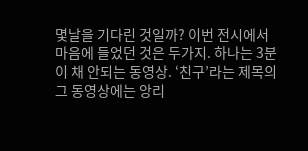몇날을 기다린 것일까? 이번 전시에서 마음에 들었던 것은 두가지. 하나는 3분이 채 안되는 동영상. ‘친구’라는 제목의 그 동영상에는 앙리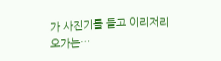가 사진기를 들고 이리저리 오가는…